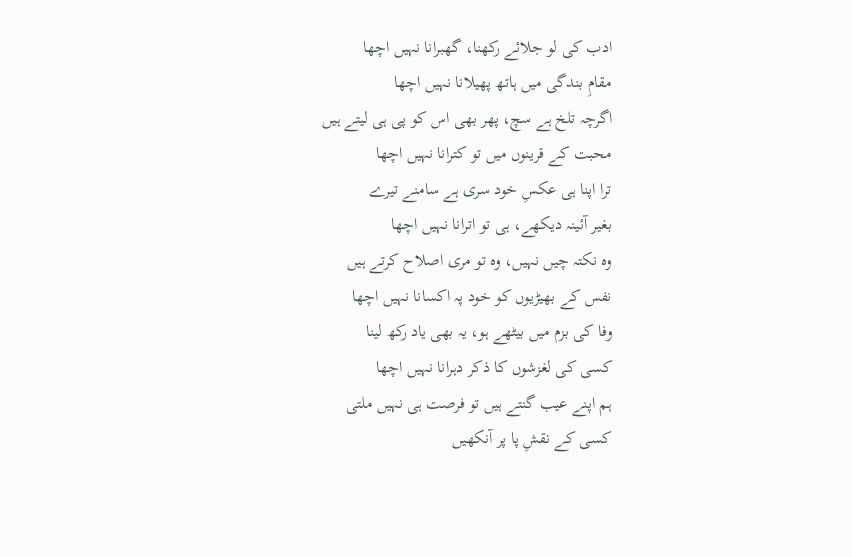ادب کی لو جلائے رکھنا، گھبرانا نہیں اچھا
مقامِ بندگی میں ہاتھ پھیلانا نہیں اچھا
اگرچہ تلخ ہے سچ، پھر بھی اس کو پی ہی لیتے ہیں
محبت کے قرینوں میں تو کترانا نہیں اچھا
ترا اپنا ہی عکسِ خود سری ہے سامنے تیرے
بغیر آئینہ دیکھے، ہی تو اترانا نہیں اچھا
وہ نکتہ چیں نہیں، وہ تو مری اصلاح کرتے ہیں
نفس کے بھیڑیوں کو خود پہ اکسانا نہیں اچھا
وفا کی بزم میں بیٹھے ہو، یہ بھی یاد رکھ لینا
کسی کی لغزشوں کا ذکر دہرانا نہیں اچھا
ہم اپنے عیب گنتے ہیں تو فرصت ہی نہیں ملتی
کسی کے نقشِ پا پر آنکھیں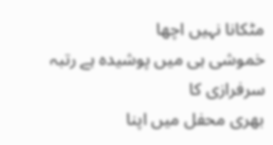مٹکانا نہیں اچھا
خموشی ہی میں پوشیدہ ہے رتبہ سرفرازی کا
بھری محفل میں اپنا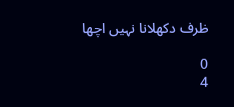ظرف دکھلانا نہیں اچھا

0
4